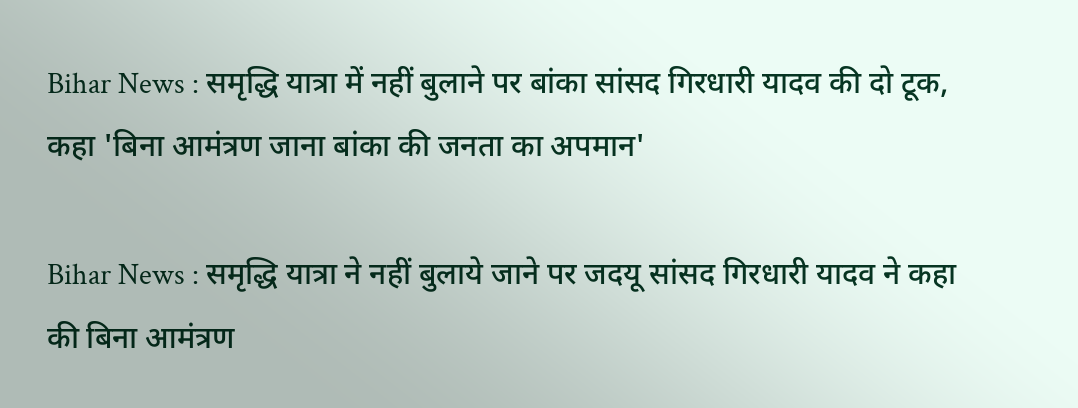Bihar News : समृद्धि यात्रा में नहीं बुलाने पर बांका सांसद गिरधारी यादव की दो टूक, कहा 'बिना आमंत्रण जाना बांका की जनता का अपमान'

Bihar News : समृद्धि यात्रा ने नहीं बुलाये जाने पर जदयू सांसद गिरधारी यादव ने कहा की बिना आमंत्रण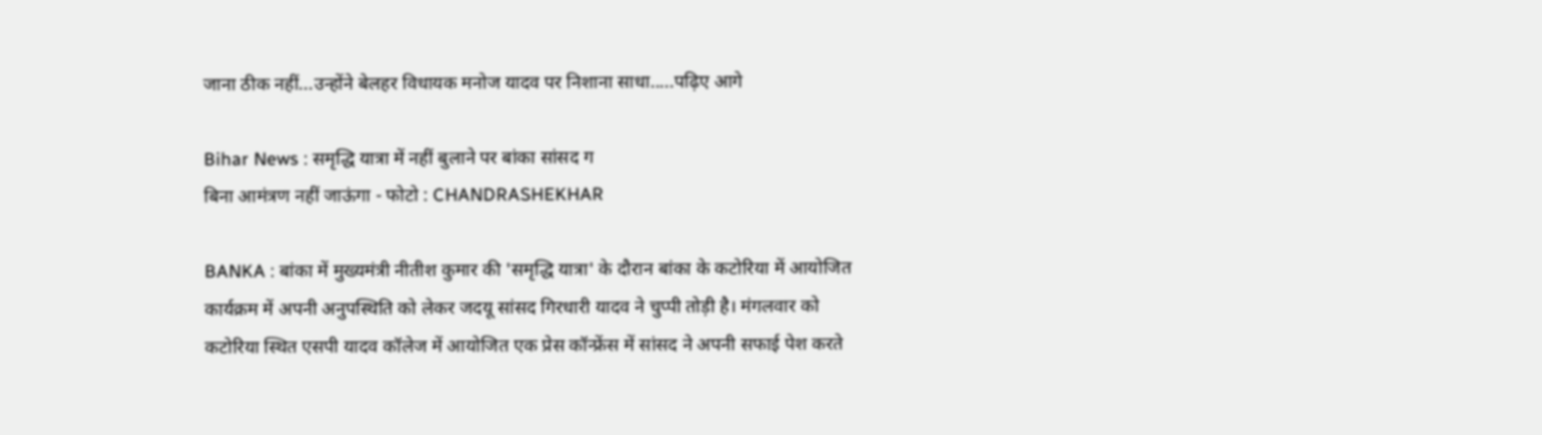जाना ठीक नहीं...उन्होंने बेलहर विधायक मनोज यादव पर निशाना साधा.....पढ़िए आगे

Bihar News : समृद्धि यात्रा में नहीं बुलाने पर बांका सांसद ग
बिना आमंत्रण नहीं जाऊंगा - फोटो : CHANDRASHEKHAR

BANKA : बांका में मुख्यमंत्री नीतीश कुमार की 'समृद्धि यात्रा' के दौरान बांका के कटोरिया में आयोजित कार्यक्रम में अपनी अनुपस्थिति को लेकर जदयू सांसद गिरधारी यादव ने चुप्पी तोड़ी है। मंगलवार को कटोरिया स्थित एसपी यादव कॉलेज में आयोजित एक प्रेस कॉन्फ्रेंस में सांसद ने अपनी सफाई पेश करते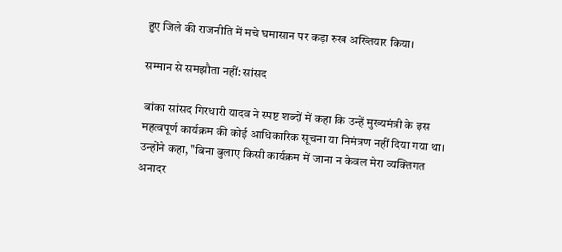हुए जिले की राजनीति में मचे घमासान पर कड़ा रुख अख्तियार किया।

सम्मान से समझौता नहीं: सांसद

 बांका सांसद गिरधारी यादव ने स्पष्ट शब्दों में कहा कि उन्हें मुख्यमंत्री के इस महत्वपूर्ण कार्यक्रम की कोई आधिकारिक सूचना या निमंत्रण नहीं दिया गया था। उन्होंने कहा, "बिना बुलाए किसी कार्यक्रम में जाना न केवल मेरा व्यक्तिगत अनादर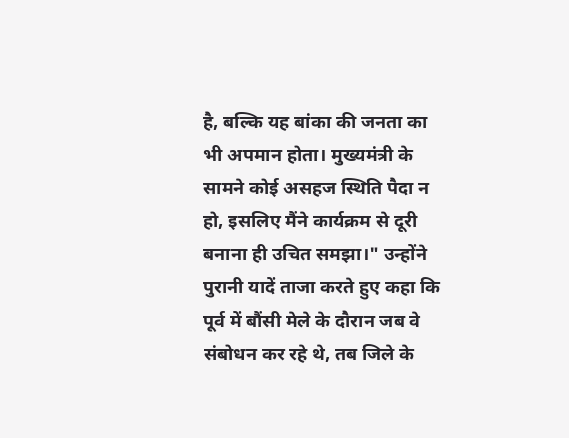है, बल्कि यह बांका की जनता का भी अपमान होता। मुख्यमंत्री के सामने कोई असहज स्थिति पैदा न हो, इसलिए मैंने कार्यक्रम से दूरी बनाना ही उचित समझा।" उन्होंने पुरानी यादें ताजा करते हुए कहा कि पूर्व में बौंसी मेले के दौरान जब वे संबोधन कर रहे थे, तब जिले के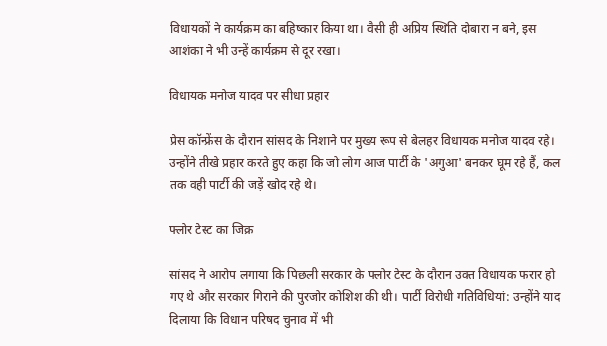विधायकों ने कार्यक्रम का बहिष्कार किया था। वैसी ही अप्रिय स्थिति दोबारा न बने, इस आशंका ने भी उन्हें कार्यक्रम से दूर रखा।

विधायक मनोज यादव पर सीधा प्रहार

प्रेस कॉन्फ्रेंस के दौरान सांसद के निशाने पर मुख्य रूप से बेलहर विधायक मनोज यादव रहे। उन्होंने तीखे प्रहार करते हुए कहा कि जो लोग आज पार्टी के 'अगुआ' बनकर घूम रहे हैं, कल तक वही पार्टी की जड़ें खोद रहे थे।

फ्लोर टेस्ट का जिक्र

सांसद ने आरोप लगाया कि पिछली सरकार के फ्लोर टेस्ट के दौरान उक्त विधायक फरार हो गए थे और सरकार गिराने की पुरजोर कोशिश की थी। पार्टी विरोधी गतिविधियां: उन्होंने याद दिलाया कि विधान परिषद चुनाव में भी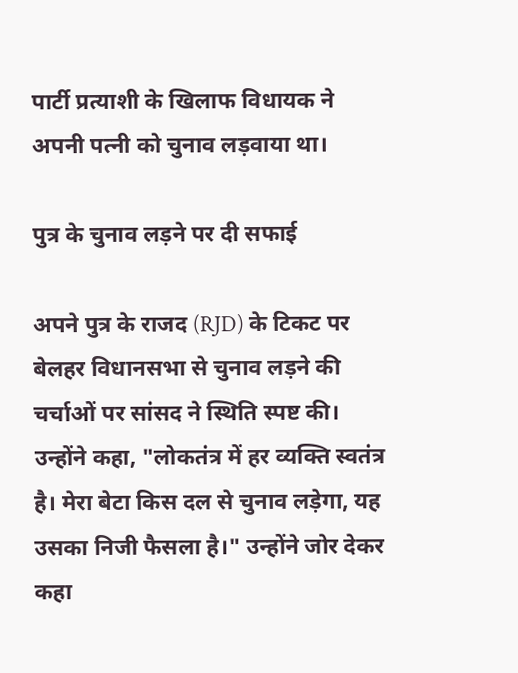पार्टी प्रत्याशी के खिलाफ विधायक ने अपनी पत्नी को चुनाव लड़वाया था।

पुत्र के चुनाव लड़ने पर दी सफाई

अपने पुत्र के राजद (RJD) के टिकट पर बेलहर विधानसभा से चुनाव लड़ने की चर्चाओं पर सांसद ने स्थिति स्पष्ट की। उन्होंने कहा, "लोकतंत्र में हर व्यक्ति स्वतंत्र है। मेरा बेटा किस दल से चुनाव लड़ेगा, यह उसका निजी फैसला है।" उन्होंने जोर देकर कहा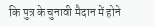कि पुत्र के चुनावी मैदान में होने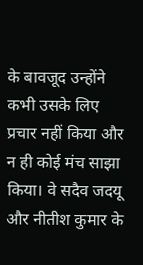के बावजूद उन्होंने कभी उसके लिए प्रचार नहीं किया और न ही कोई मंच साझा किया। वे सदैव जदयू और नीतीश कुमार के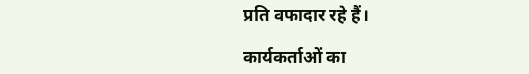प्रति वफादार रहे हैं।

कार्यकर्ताओं का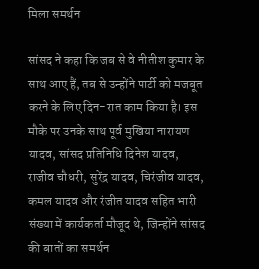मिला समर्थन

सांसद ने कहा कि जब से वे नीतीश कुमार के साथ आए हैं, तब से उन्होंने पार्टी को मजबूत करने के लिए दिन-रात काम किया है। इस मौके पर उनके साथ पूर्व मुखिया नारायण यादव, सांसद प्रतिनिधि दिनेश यादव, राजीव चौधरी, सुरेंद्र यादव, चिरंजीव यादव, कमल यादव और रंजीत यादव सहित भारी संख्या में कार्यकर्ता मौजूद थे, जिन्होंने सांसद की बातों का समर्थन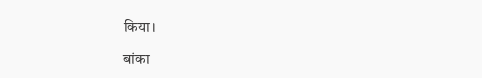किया।

बांका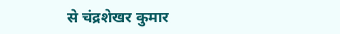से चंद्रशेखर कुमार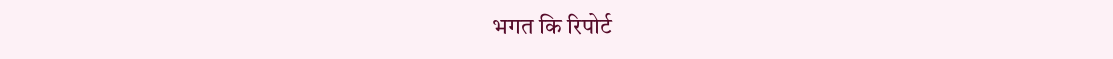भगत कि रिपोर्ट